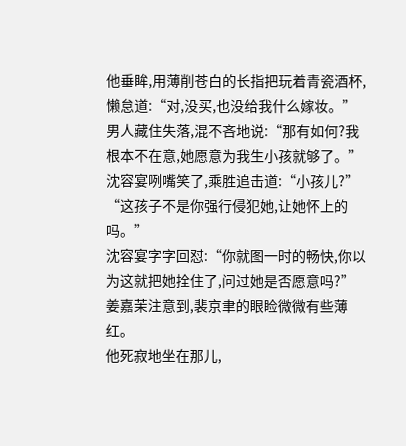他垂眸,用薄削苍白的长指把玩着青瓷酒杯,懒怠道:“对,没买,也没给我什么嫁妆。”
男人藏住失落,混不吝地说:“那有如何?我根本不在意,她愿意为我生小孩就够了。”
沈容宴咧嘴笑了,乘胜追击道:“小孩儿?”
“这孩子不是你强行侵犯她,让她怀上的吗。”
沈容宴字字回怼:“你就图一时的畅快,你以为这就把她拴住了,问过她是否愿意吗?”
姜嘉茉注意到,裴京聿的眼睑微微有些薄红。
他死寂地坐在那儿,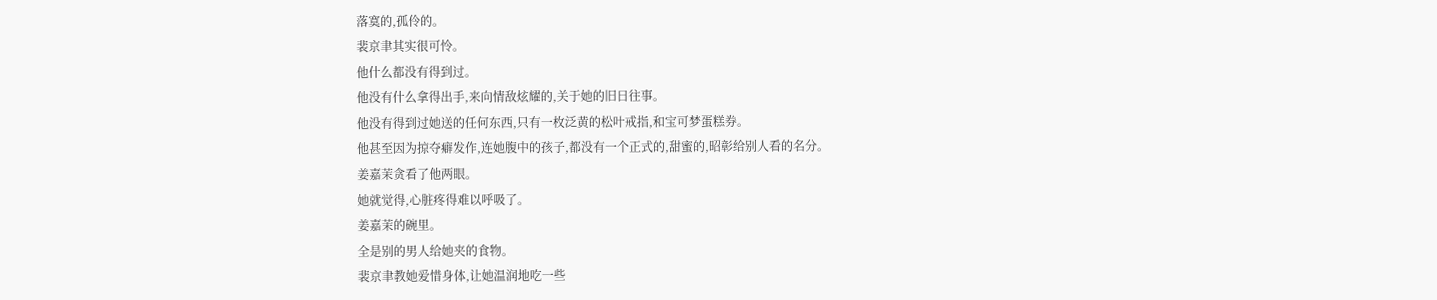落寞的,孤伶的。
裴京聿其实很可怜。
他什么都没有得到过。
他没有什么拿得出手,来向情敌炫耀的,关于她的旧日往事。
他没有得到过她送的任何东西,只有一枚泛黄的松叶戒指,和宝可梦蛋糕券。
他甚至因为掠夺癖发作,连她腹中的孩子,都没有一个正式的,甜蜜的,昭彰给别人看的名分。
姜嘉茉贪看了他两眼。
她就觉得,心脏疼得难以呼吸了。
姜嘉茉的碗里。
全是别的男人给她夹的食物。
裴京聿教她爱惜身体,让她温润地吃一些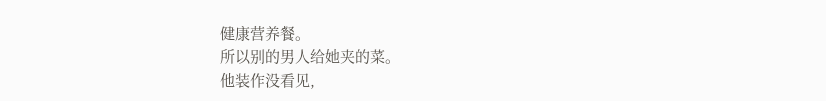健康营养餐。
所以别的男人给她夹的菜。
他装作没看见,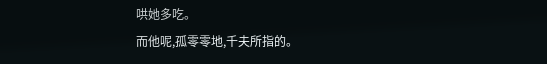哄她多吃。
而他呢,孤零零地,千夫所指的。